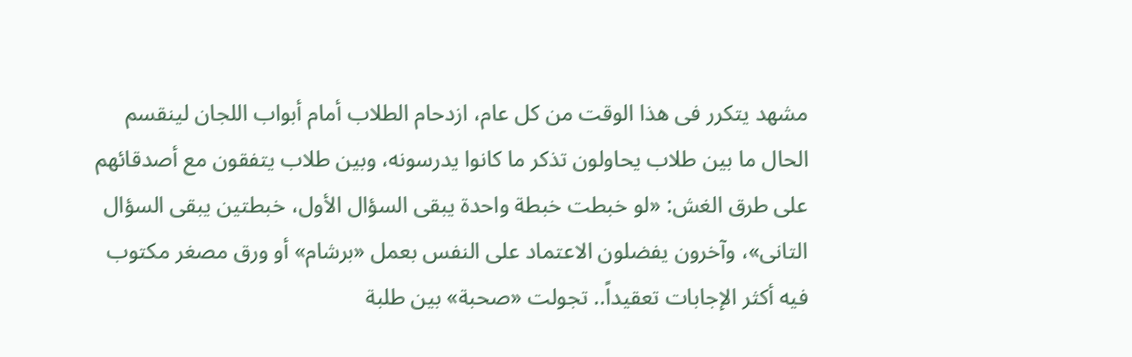مشهد يتكرر فى هذا الوقت من كل عام، ازدحام الطلاب أمام أبواب اللجان لينقسم الحال ما بين طلاب يحاولون تذكر ما كانوا يدرسونه، وبين طلاب يتفقون مع أصدقائهم على طرق الغش: «لو خبطت خبطة واحدة يبقى السؤال الأول، خبطتين يبقى السؤال التانى»، وآخرون يفضلون الاعتماد على النفس بعمل «برشام» أو ورق مصغر مكتوب فيه أكثر الإجابات تعقيداً.. تجولت «صحبة» بين طلبة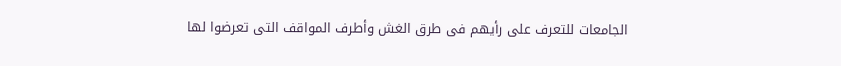الجامعات للتعرف على رأيهم فى طرق الغش وأطرف المواقف التى تعرضوا لها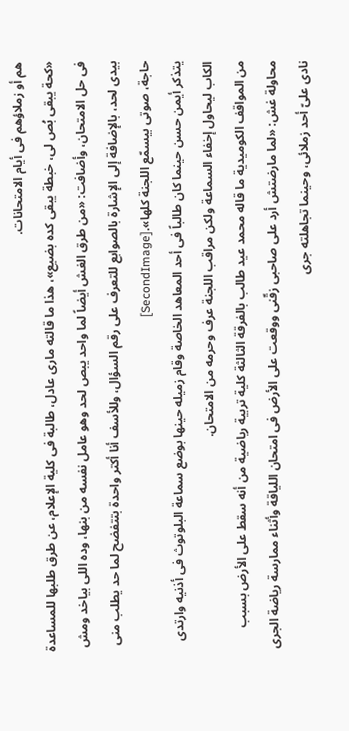هم أو زملاؤهم فى أيام الامتحانات.
«كحة يبقى بُص لى، خبطة يبقى كده بضيع»، هذا ما قالته مارى عادل، طالبة فى كلية الإعلام، عن طرق طلبها للمساعدة فى حل الامتحان، وأضافت: «من طرق الغش أيضاً لما واحد يبص لحد وهو عامل نفسه من بنها، وده اللى بياخد ومش بيدى لحد، بالإضافة إلى الإشارة بالصوابع للتعرف على رقم السؤال، وللأسف أنا أكتر واحدة بتتفضح لما حد يطلب منى حاجة، صوتى بيسمّع اللجنة كلها».[SecondImage]
يتذكر أيمن حسن حينما كان طالباً فى أحد المعاهد الخاصة وقام زميله حينها بوضع سماعة البلوتوث فى أذنيه وارتدى الكاب ليحاول إخفاء السماعة ولكن مراقب اللجنة عرف وحرمه من الامتحان.
من المواقف الكوميدية ما قاله محمد عيد طالب بالفرقة الثالثة كلية تربية رياضية من أنه سقط على الأرض بسبب محاولة غش: «لما مارضتش أرد على صاحبى زقّنى ووقعت على الأرض فى امتحان اللياقة وأثناء ممارسة رياضة الجرى نادى علىّ أحد زملائى، وحينما تجاهلته جرى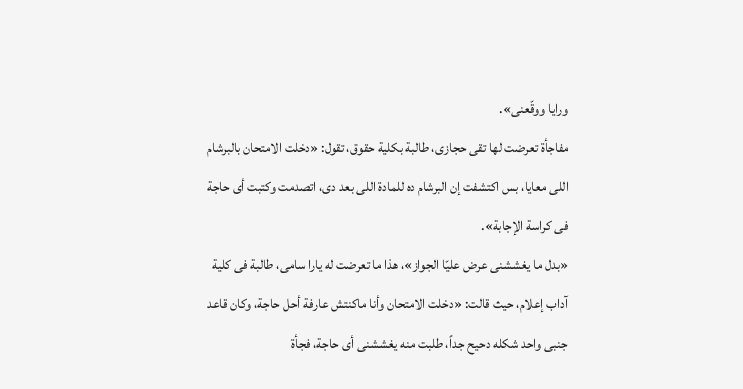ورايا ووقّعنى».
مفاجأة تعرضت لها تقى حجازى، طالبة بكلية حقوق، تقول: «دخلت الامتحان بالبرشام اللى معايا، بس اكتشفت إن البرشام ده للمادة اللى بعد دى، اتصدمت وكتبت أى حاجة فى كراسة الإجابة».
«بدل ما يغششنى عرض عليّا الجواز»، هذا ما تعرضت له يارا سامى، طالبة فى كلية آداب إعلام، حيث قالت: «دخلت الامتحان وأنا ماكنتش عارفة أحل حاجة، وكان قاعد جنبى واحد شكله دحيح جداً، طلبت منه يغششنى أى حاجة، فجأة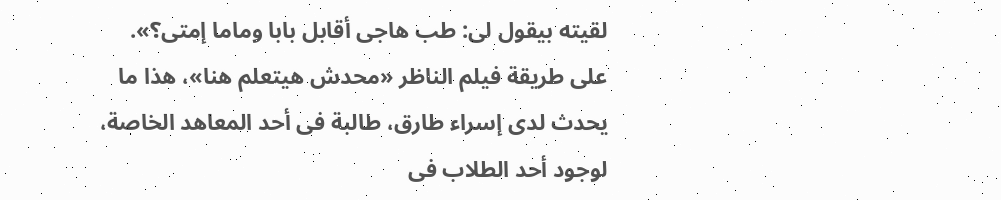لقيته بيقول لى: طب هاجى أقابل بابا وماما إمتى؟».
على طريقة فيلم الناظر «محدش هيتعلم هنا»، هذا ما يحدث لدى إسراء طارق، طالبة فى أحد المعاهد الخاصة، لوجود أحد الطلاب فى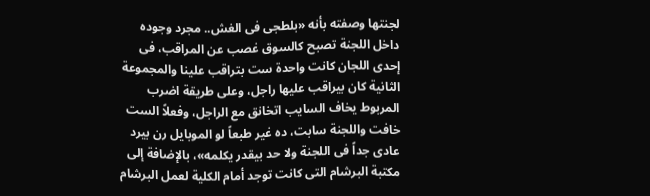لجنتها وصفته بأنه «بلطجى فى الغش.. مجرد وجوده داخل اللجنة تصبح كالسوق غصب عن المراقب، فى إحدى اللجان كانت واحدة ست بتراقب علينا والمجموعة الثانية كان بيراقب عليها راجل، وعلى طريقة اضرب المربوط يخاف السايب اتخانق مع الراجل، وفعلاً الست خافت واللجنة سابت، ده غير طبعاً لو الموبايل رن بيرد عادى جداً فى اللجنة ولا حد بيقدر يكلمه»، بالإضافة إلى مكتبة البرشام التى كانت توجد أمام الكلية لعمل البرشام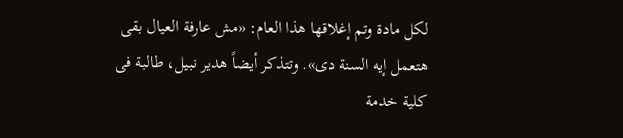لكل مادة وتم إغلاقها هذا العام: «مش عارفة العيال بقى هتعمل إيه السنة دى». وتتذكر أيضاً هدير نبيل، طالبة فى كلية خدمة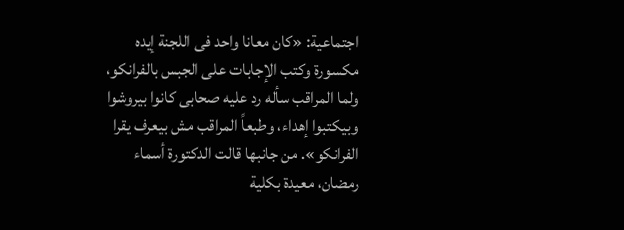اجتماعية: «كان معانا واحد فى اللجنة إيده مكسورة وكتب الإجابات على الجبس بالفرانكو، ولما المراقب سأله رد عليه صحابى كانوا بيروشوا وبيكتبوا إهداء، وطبعاً المراقب مش بيعرف يقرا الفرانكو». من جانبها قالت الدكتورة أسماء رمضان، معيدة بكلية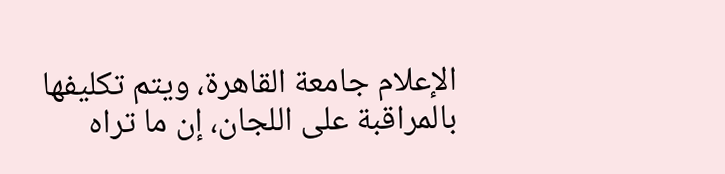الإعلام جامعة القاهرة، ويتم تكليفها بالمراقبة على اللجان، إن ما تراه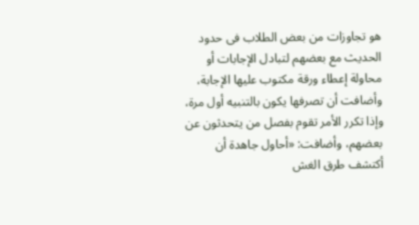هو تجاوزات من بعض الطلاب فى حدود الحديث مع بعضهم لتبادل الإجابات أو محاولة إعطاء ورقة مكتوب عليها الإجابة، وأضافت أن تصرفها يكون بالتنبيه أول مرة، وإذا تكرر الأمر تقوم بفصل من يتحدثون عن بعضهم، وأضافت: «أحاول جاهدة أن أكتشف طرق الغش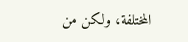المختلفة، ولكن من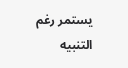يستمر رغم التنبيه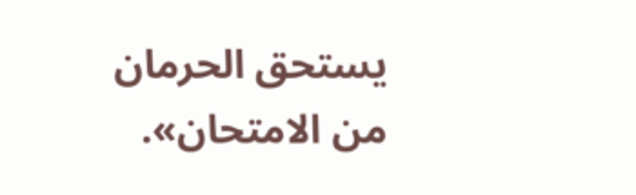يستحق الحرمان من الامتحان».